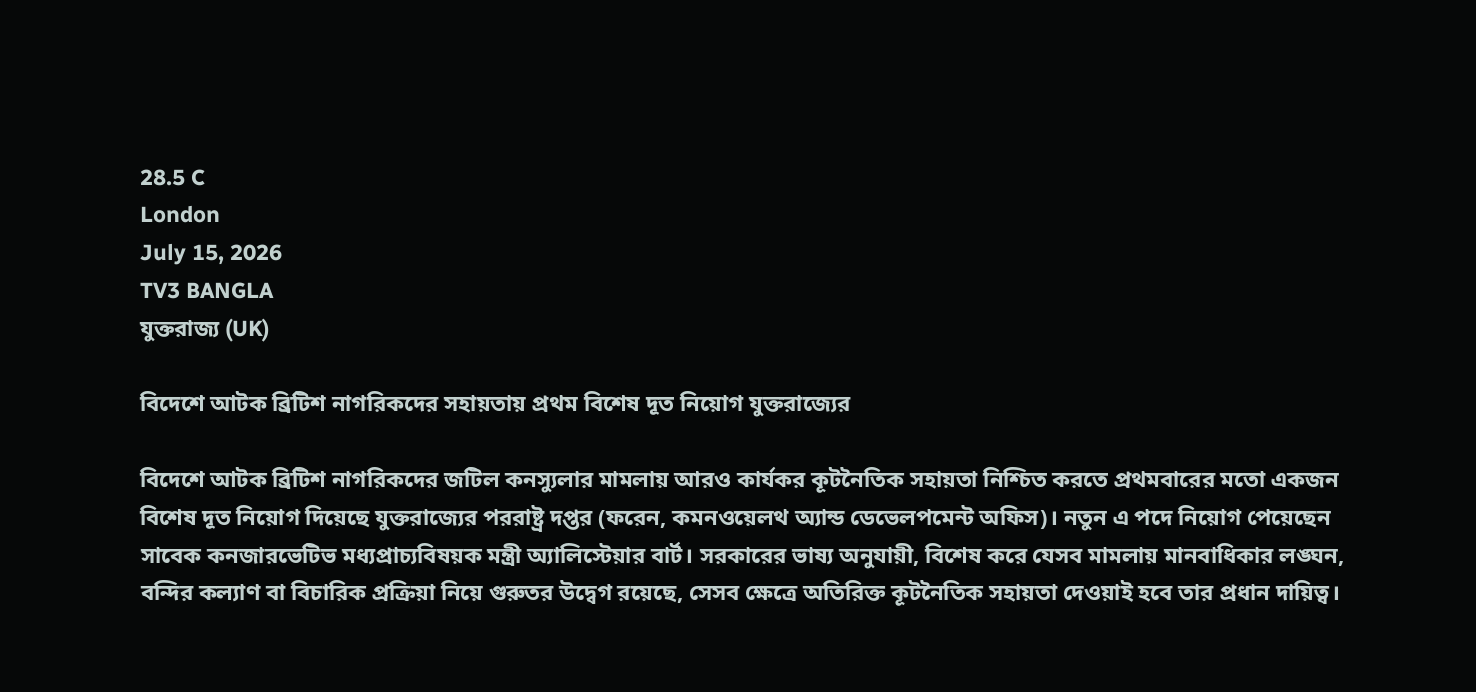28.5 C
London
July 15, 2026
TV3 BANGLA
যুক্তরাজ্য (UK)

বিদেশে আটক ব্রিটিশ নাগরিকদের সহায়তায় প্রথম বিশেষ দূত নিয়োগ যুক্তরাজ্যের

বিদেশে আটক ব্রিটিশ নাগরিকদের জটিল কনস্যুলার মামলায় আরও কার্যকর কূটনৈতিক সহায়তা নিশ্চিত করতে প্রথমবারের মতো একজন বিশেষ দূত নিয়োগ দিয়েছে যুক্তরাজ্যের পররাষ্ট্র দপ্তর (ফরেন, কমনওয়েলথ অ্যান্ড ডেভেলপমেন্ট অফিস)। নতুন এ পদে নিয়োগ পেয়েছেন সাবেক কনজারভেটিভ মধ্যপ্রাচ্যবিষয়ক মন্ত্রী অ্যালিস্টেয়ার বার্ট। সরকারের ভাষ্য অনুযায়ী, বিশেষ করে যেসব মামলায় মানবাধিকার লঙ্ঘন, বন্দির কল্যাণ বা বিচারিক প্রক্রিয়া নিয়ে গুরুতর উদ্বেগ রয়েছে, সেসব ক্ষেত্রে অতিরিক্ত কূটনৈতিক সহায়তা দেওয়াই হবে তার প্রধান দায়িত্ব।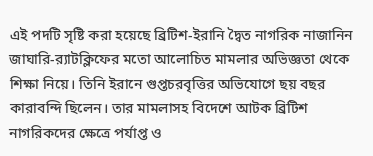এই পদটি সৃষ্টি করা হয়েছে ব্রিটিশ-ইরানি দ্বৈত নাগরিক নাজানিন জাঘারি-র‍্যাটক্লিফের মতো আলোচিত মামলার অভিজ্ঞতা থেকে শিক্ষা নিয়ে। তিনি ইরানে গুপ্তচরবৃত্তির অভিযোগে ছয় বছর কারাবন্দি ছিলেন। তার মামলাসহ বিদেশে আটক ব্রিটিশ নাগরিকদের ক্ষেত্রে পর্যাপ্ত ও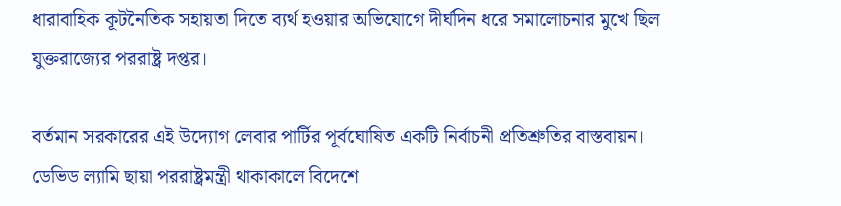ধারাবাহিক কূটনৈতিক সহায়তা দিতে ব্যর্থ হওয়ার অভিযোগে দীর্ঘদিন ধরে সমালোচনার মুখে ছিল যুক্তরাজ্যের পররাষ্ট্র দপ্তর।

বর্তমান সরকারের এই উদ্যোগ লেবার পার্টির পূর্বঘোষিত একটি নির্বাচনী প্রতিশ্রুতির বাস্তবায়ন। ডেভিড ল্যামি ছায়া পররাষ্ট্রমন্ত্রী থাকাকালে বিদেশে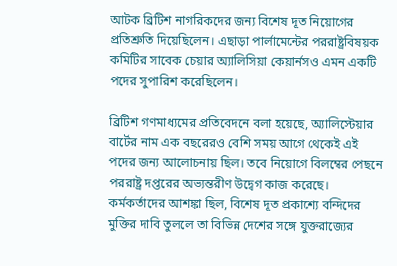আটক ব্রিটিশ নাগরিকদের জন্য বিশেষ দূত নিয়োগের প্রতিশ্রুতি দিয়েছিলেন। এছাড়া পার্লামেন্টের পররাষ্ট্রবিষয়ক কমিটির সাবেক চেয়ার অ্যালিসিয়া কেয়ার্নসও এমন একটি পদের সুপারিশ করেছিলেন।

ব্রিটিশ গণমাধ্যমের প্রতিবেদনে বলা হয়েছে, অ্যালিস্টেয়ার বার্টের নাম এক বছরেরও বেশি সময় আগে থেকেই এই পদের জন্য আলোচনায় ছিল। তবে নিয়োগে বিলম্বের পেছনে পররাষ্ট্র দপ্তরের অভ্যন্তরীণ উদ্বেগ কাজ করেছে। কর্মকর্তাদের আশঙ্কা ছিল, বিশেষ দূত প্রকাশ্যে বন্দিদের মুক্তির দাবি তুললে তা বিভিন্ন দেশের সঙ্গে যুক্তরাজ্যের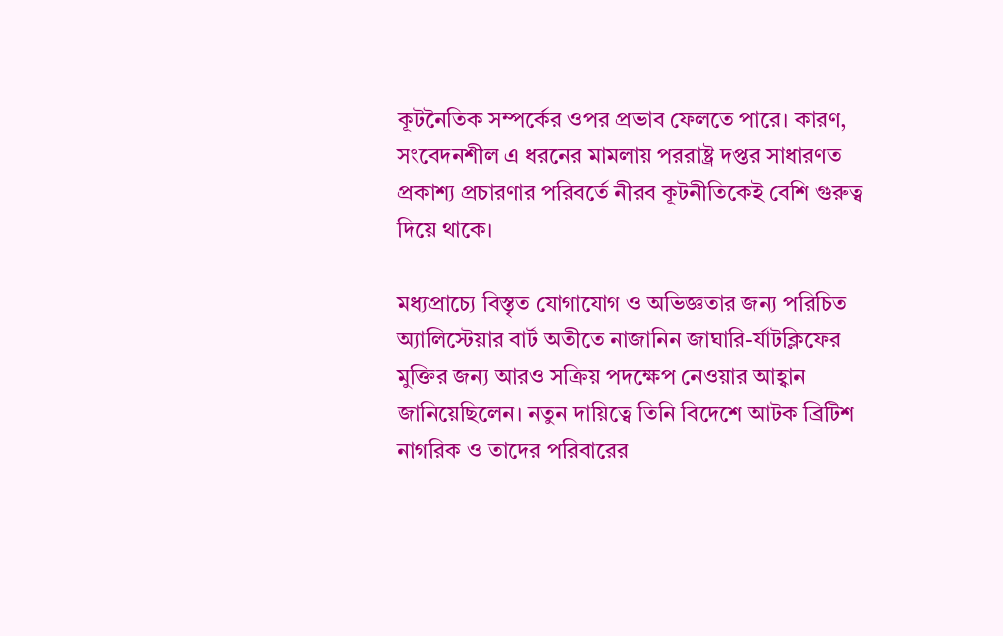কূটনৈতিক সম্পর্কের ওপর প্রভাব ফেলতে পারে। কারণ, সংবেদনশীল এ ধরনের মামলায় পররাষ্ট্র দপ্তর সাধারণত প্রকাশ্য প্রচারণার পরিবর্তে নীরব কূটনীতিকেই বেশি গুরুত্ব দিয়ে থাকে।

মধ্যপ্রাচ্যে বিস্তৃত যোগাযোগ ও অভিজ্ঞতার জন্য পরিচিত অ্যালিস্টেয়ার বার্ট অতীতে নাজানিন জাঘারি-র্যাটক্লিফের মুক্তির জন্য আরও সক্রিয় পদক্ষেপ নেওয়ার আহ্বান জানিয়েছিলেন। নতুন দায়িত্বে তিনি বিদেশে আটক ব্রিটিশ নাগরিক ও তাদের পরিবারের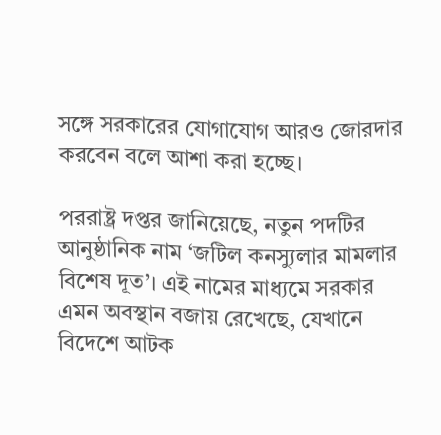সঙ্গে সরকারের যোগাযোগ আরও জোরদার করবেন বলে আশা করা হচ্ছে।

পররাষ্ট্র দপ্তর জানিয়েছে, নতুন পদটির আনুষ্ঠানিক নাম ‘জটিল কনস্যুলার মামলার বিশেষ দূত’। এই নামের মাধ্যমে সরকার এমন অবস্থান বজায় রেখেছে, যেখানে বিদেশে আটক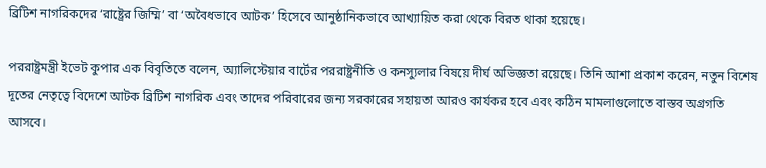ব্রিটিশ নাগরিকদের ‘রাষ্ট্রের জিম্মি’ বা ‘অবৈধভাবে আটক’ হিসেবে আনুষ্ঠানিকভাবে আখ্যায়িত করা থেকে বিরত থাকা হয়েছে।

পররাষ্ট্রমন্ত্রী ইভেট কুপার এক বিবৃতিতে বলেন, অ্যালিস্টেয়ার বার্টের পররাষ্ট্রনীতি ও কনস্যুলার বিষয়ে দীর্ঘ অভিজ্ঞতা রয়েছে। তিনি আশা প্রকাশ করেন, নতুন বিশেষ দূতের নেতৃত্বে বিদেশে আটক ব্রিটিশ নাগরিক এবং তাদের পরিবারের জন্য সরকারের সহায়তা আরও কার্যকর হবে এবং কঠিন মামলাগুলোতে বাস্তব অগ্রগতি আসবে।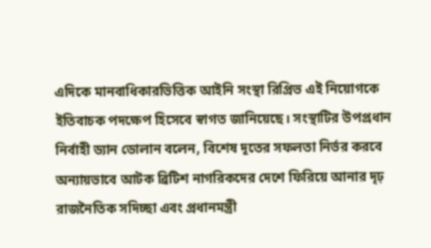এদিকে মানবাধিকারভিত্তিক আইনি সংস্থা রিপ্রিভ এই নিয়োগকে ইতিবাচক পদক্ষেপ হিসেবে স্বাগত জানিয়েছে। সংস্থাটির উপপ্রধান নির্বাহী ড্যান ডোলান বলেন, বিশেষ দূতের সফলতা নির্ভর করবে অন্যায়ভাবে আটক ব্রিটিশ নাগরিকদের দেশে ফিরিয়ে আনার দৃঢ় রাজনৈতিক সদিচ্ছা এবং প্রধানমন্ত্রী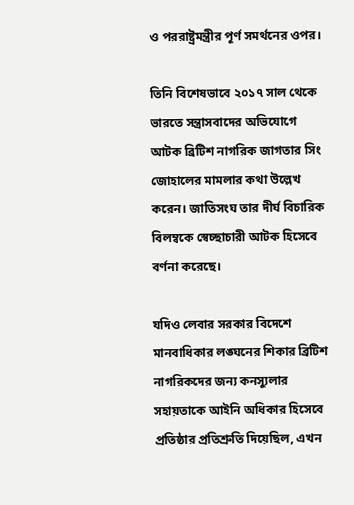ও পররাষ্ট্রমন্ত্রীর পূর্ণ সমর্থনের ওপর।

তিনি বিশেষভাবে ২০১৭ সাল থেকে ভারতে সন্ত্রাসবাদের অভিযোগে আটক ব্রিটিশ নাগরিক জাগতার সিং জোহালের মামলার কথা উল্লেখ করেন। জাতিসংঘ তার দীর্ঘ বিচারিক বিলম্বকে স্বেচ্ছাচারী আটক হিসেবে বর্ণনা করেছে।

যদিও লেবার সরকার বিদেশে মানবাধিকার লঙ্ঘনের শিকার ব্রিটিশ নাগরিকদের জন্য কনস্যুলার সহায়তাকে আইনি অধিকার হিসেবে প্রতিষ্ঠার প্রতিশ্রুতি দিয়েছিল, এখন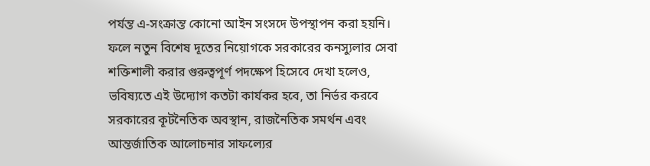পর্যন্ত এ-সংক্রান্ত কোনো আইন সংসদে উপস্থাপন করা হয়নি। ফলে নতুন বিশেষ দূতের নিয়োগকে সরকারের কনস্যুলার সেবা শক্তিশালী করার গুরুত্বপূর্ণ পদক্ষেপ হিসেবে দেখা হলেও, ভবিষ্যতে এই উদ্যোগ কতটা কার্যকর হবে, তা নির্ভর করবে সরকারের কূটনৈতিক অবস্থান, রাজনৈতিক সমর্থন এবং আন্তর্জাতিক আলোচনার সাফল্যের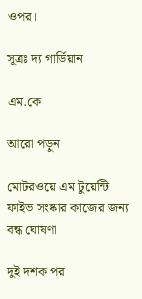ওপর।

সূত্রঃ দ্য গার্ডিয়ান

এম.কে

আরো পড়ুন

মোটরওয়ে এম টুয়েন্টি ফাইভ সংষ্কার কাজের জন্য বন্ধ ঘোষণা

দুই দশক পর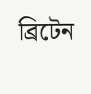ব্রিটেন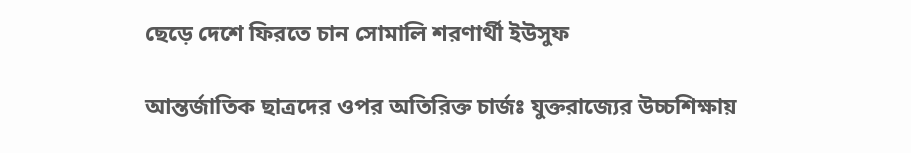ছেড়ে দেশে ফিরতে চান সোমালি শরণার্থী ইউসুফ

আন্তর্জাতিক ছাত্রদের ওপর অতিরিক্ত চার্জঃ যুক্তরাজ্যের উচ্চশিক্ষায়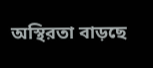অস্থিরতা বাড়ছে